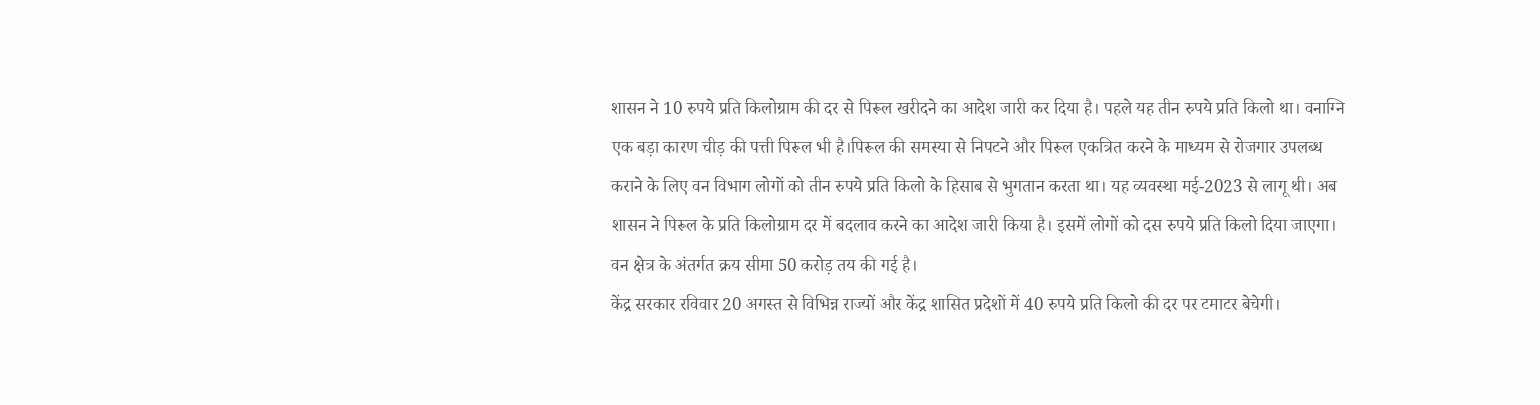शासन ने 10 रुपये प्रति किलोग्राम की दर से पिरूल खरीदने का आदेश जारी कर दिया है। पहले यह तीन रुपये प्रति किलो था। वनाग्नि एक बड़ा कारण चीड़ की पत्ती पिरूल भी है।पिरूल की समस्या से निपटने और पिरूल एकत्रित करने के माध्यम से रोजगार उपलब्ध कराने के लिए वन विभाग लोगों को तीन रुपये प्रति किलो के हिसाब से भुगतान करता था। यह व्यवस्था मई-2023 से लागू थी। अब शासन ने पिरूल के प्रति किलोग्राम दर में बदलाव करने का आदेश जारी किया है। इसमें लोगों को दस रुपये प्रति किलो दिया जाएगा। वन क्षेत्र के अंतर्गत क्रय सीमा 50 करोड़ तय की गई है।
केंद्र सरकार रविवार 20 अगस्त से विभिन्न राज्यों और केंद्र शासित प्रदेशों में 40 रुपये प्रति किलो की दर पर टमाटर बेचेगी।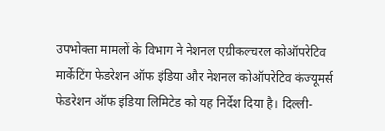उपभोक्ता मामलों के विभाग ने नेशनल एग्रीकल्चरल कोऑपरेटिव मार्केटिंग फेडरेशन ऑफ इंडिया और नेशनल कोऑपरेटिव कंज्यूमर्स फेडरेशन ऑफ इंडिया लिमिटेड को यह निर्देश दिया है। दिल्ली-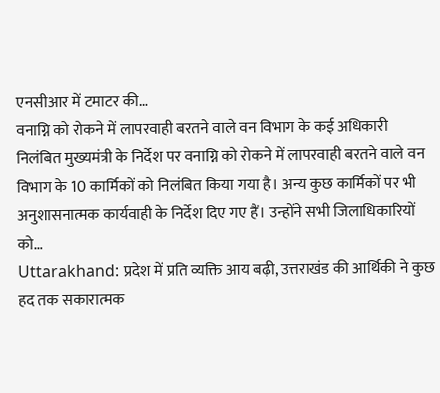एनसीआर में टमाटर की…
वनाग्नि को रोकने में लापरवाही बरतने वाले वन विभाग के कई अधिकारी निलंबित मुख्यमंत्री के निर्देश पर वनाग्नि को रोकने में लापरवाही बरतने वाले वन विभाग के 10 कार्मिकों को निलंबित किया गया है। अन्य कुछ कार्मिकों पर भी अनुशासनात्मक कार्यवाही के निर्देश दिए गए हैं। उन्होंने सभी जिलाधिकारियों को…
Uttarakhand: प्रदेश में प्रति व्यक्ति आय बढ़ी, उत्तराखंड की आर्थिकी ने कुछ हद तक सकारात्मक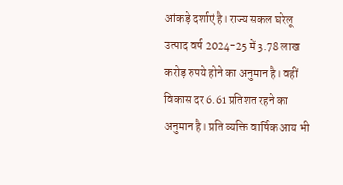आंकड़े दर्शाएं है। राज्य सकल घरेलू उत्पाद वर्ष 2024-25 में 3.78 लाख करोड़ रुपये होने का अनुमान है। वहीं विकास दर 6.61 प्रतिशत रहने का अनुमान है। प्रति व्यक्ति वार्षिक आय भी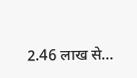2.46 लाख से…